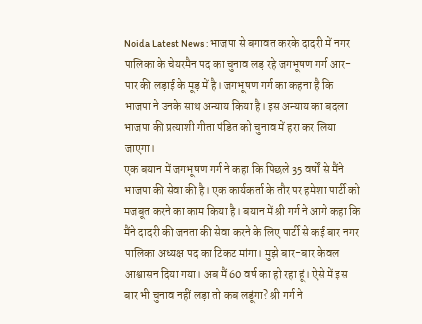Noida Latest News : भाजपा से बगावत करके दादरी में नगर पालिका के चेयरमैन पद का चुनाव लड़ रहे जगभूषण गर्ग आर-पार की लड़ाई के मूड़ में है। जगभूषण गर्ग का कहना है कि भाजपा ने उनके साथ अन्याय किया है। इस अन्याय का बदला भाजपा की प्रत्याशी गीता पंडित को चुनाव में हरा कर लिया जाएगा।
एक बयान में जगभूषण गर्ग ने कहा कि पिछले 35 वर्षों से मैंने भाजपा की सेवा की है। एक कार्यकर्ता के तौर पर हमेशा पार्टी को मजबूत करने का काम किया है। बयान में श्री गर्ग ने आगे कहा कि मैंने दादरी की जनता की सेवा करने के लिए पार्टी से कई बार नगर पालिका अध्यक्ष पद का टिकट मांगा। मुझे बार-बार केवल आश्वासन दिया गया। अब मैं 60 वर्ष का हो रहा हूं। ऐसे में इस बार भी चुनाव नहीं लड़ा तो कब लडूंगा? श्री गर्ग ने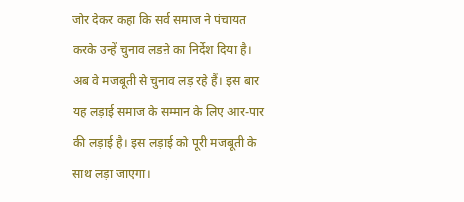जोर देकर कहा कि सर्व समाज ने पंचायत करके उन्हें चुनाव लडऩे का निर्देश दिया है। अब वे मजबूती से चुनाव लड़ रहे हैं। इस बार यह लड़ाई समाज के सम्मान के लिए आर-पार की लड़ाई है। इस लड़ाई को पूरी मजबूती के साथ लड़ा जाएगा।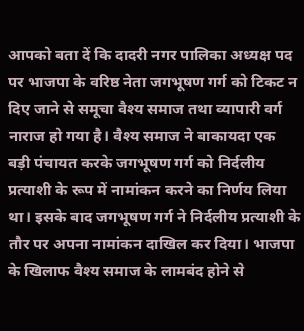आपको बता दें कि दादरी नगर पालिका अध्यक्ष पद पर भाजपा के वरिष्ठ नेता जगभूषण गर्ग को टिकट न दिए जाने से समूचा वैश्य समाज तथा व्यापारी वर्ग नाराज हो गया है। वैश्य समाज ने बाकायदा एक बड़ी पंचायत करके जगभूषण गर्ग को निर्दलीय प्रत्याशी के रूप में नामांकन करने का निर्णय लिया था। इसके बाद जगभूषण गर्ग ने निर्दलीय प्रत्याशी के तौर पर अपना नामांकन दाखिल कर दिया। भाजपा के खिलाफ वैश्य समाज के लामबंद होने से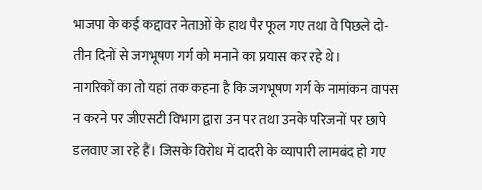भाजपा के कई कद्दावर नेताओं के हाथ पैर फूल गए तथा वे पिछले दो-तीन दिनों से जगभूषण गर्ग को मनाने का प्रयास कर रहे थे।
नागरिकों का तो यहां तक कहना है कि जगभूषण गर्ग के नामांकन वापस न करने पर जीएसटी विभाग द्वारा उन पर तथा उनके परिजनों पर छापे डलवाए जा रहे हैं। जिसके विरोध में दादरी के व्यापारी लामबंद हो गए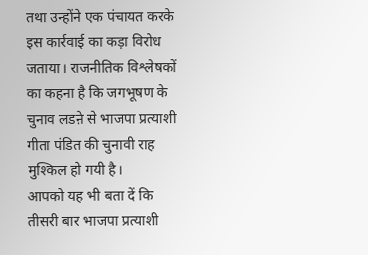तथा उन्होंने एक पंचायत करके इस कार्रवाई का कड़ा विरोध जताया। राजनीतिक विश्लेषकों का कहना है कि जगभूषण के चुनाव लडऩे से भाजपा प्रत्याशी गीता पंडित की चुनावी राह मुश्किल हो गयी है।
आपको यह भी बता दें कि तीसरी बार भाजपा प्रत्याशी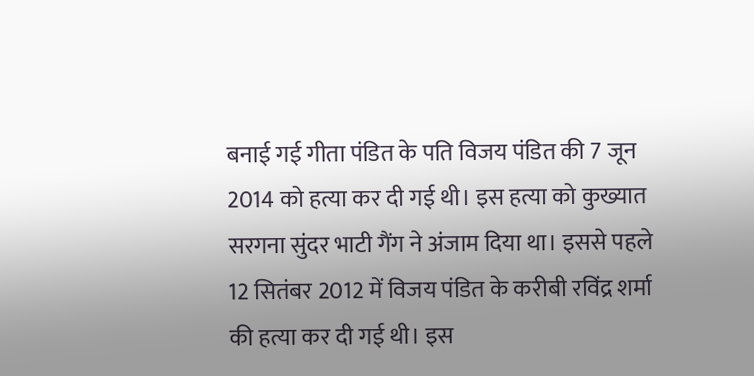बनाई गई गीता पंडित के पति विजय पंडित की 7 जून 2014 को हत्या कर दी गई थी। इस हत्या को कुख्यात सरगना सुंदर भाटी गैंग ने अंजाम दिया था। इससे पहले 12 सितंबर 2012 में विजय पंडित के करीबी रविंद्र शर्मा की हत्या कर दी गई थी। इस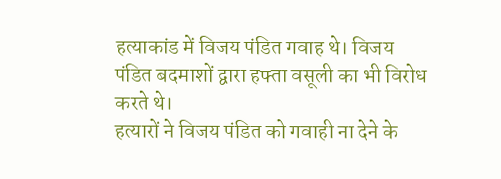हत्याकांड में विजय पंडित गवाह थे। विजय पंडित बदमाशों द्वारा हफ्ता वसूली का भी विरोध करते थे।
हत्यारों ने विजय पंडित को गवाही ना देने के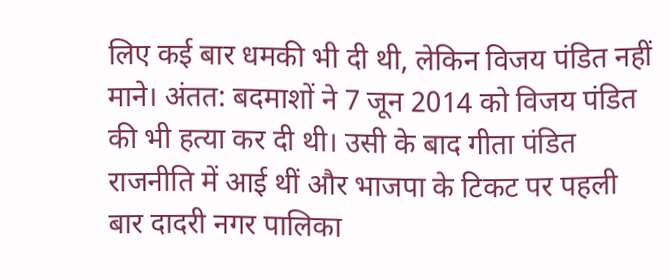लिए कई बार धमकी भी दी थी, लेकिन विजय पंडित नहीं माने। अंतत: बदमाशों ने 7 जून 2014 को विजय पंडित की भी हत्या कर दी थी। उसी के बाद गीता पंडित राजनीति में आई थीं और भाजपा के टिकट पर पहली बार दादरी नगर पालिका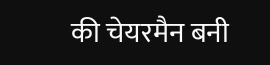की चेयरमैन बनी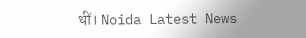थीं। Noida Latest News